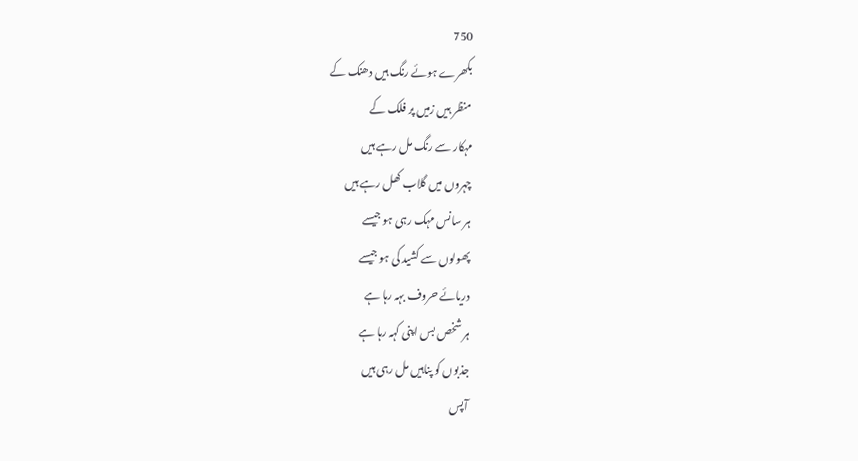750
بکھرے ہوئے رنگ ہیں دھنک کے
منظر ہیں زمیں پر فلک کے
مہکار سے رنگ مل رہے ہیں
چہروں میں گلاب کھل رہے ہیں
ہر سانس مہک رہی ہو جیسے
پھولوں سے کشید کی ہو جیسے
دریائے حروف بہہ رہا ہے
ہر شخص بس اپنی کہہ رہا ہے
جذبوں کو پناہیں مل رہی ہیں
آپس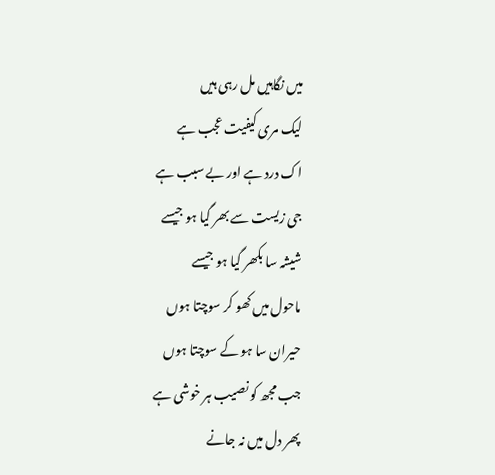میں نگاہیں مل رہی ہیں
لیک مری کیفیت عجب ہے
اک درد ہے اور بے سبب ہے
جی زیست سے بھر گیا ہو جیسے
شیشہ سا بکھر گیا ہو جیسے
ماحول میں کھو کر سوچتا ہوں
حیران سا ہو کے سوچتا ہوں
جب مجھ کو نصیب ہر خوشی ہے
پھر دل میں نہ جانے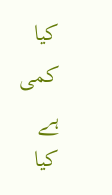کیا کمی ہے
کیا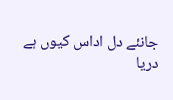جانئے دل اداس کیوں ہے
دریا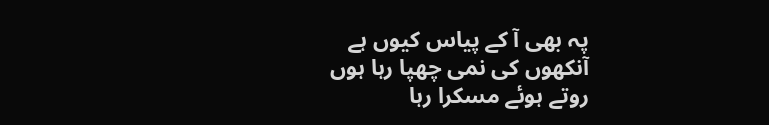پہ بھی آ کے پیاس کیوں ہے
آنکھوں کی نمی چھپا رہا ہوں
روتے ہوئے مسکرا رہا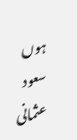ہوں
سعود عثمانی